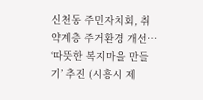신천동 주민자치회, 취약계층 주거환경 개선… ‘따뜻한 복지마을 만들기’ 추진 (시흥시 제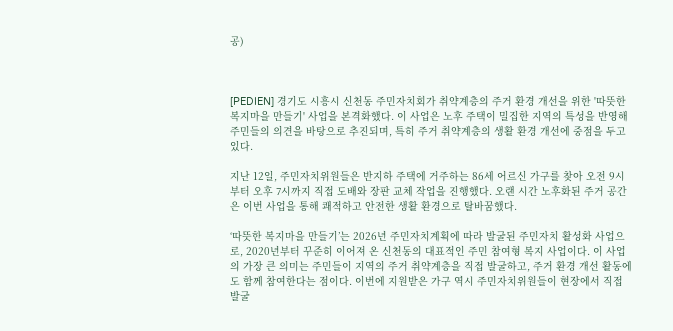공)



[PEDIEN] 경기도 시흥시 신천동 주민자치회가 취약계층의 주거 환경 개선을 위한 '따뜻한 복지마을 만들기' 사업을 본격화했다. 이 사업은 노후 주택이 밀집한 지역의 특성을 반영해 주민들의 의견을 바탕으로 추진되며, 특히 주거 취약계층의 생활 환경 개선에 중점을 두고 있다.

지난 12일, 주민자치위원들은 반지하 주택에 거주하는 86세 어르신 가구를 찾아 오전 9시부터 오후 7시까지 직접 도배와 장판 교체 작업을 진행했다. 오랜 시간 노후화된 주거 공간은 이번 사업을 통해 쾌적하고 안전한 생활 환경으로 탈바꿈했다.

‘따뜻한 복지마을 만들기’는 2026년 주민자치계획에 따라 발굴된 주민자치 활성화 사업으로, 2020년부터 꾸준히 이어져 온 신천동의 대표적인 주민 참여형 복지 사업이다. 이 사업의 가장 큰 의미는 주민들이 지역의 주거 취약계층을 직접 발굴하고, 주거 환경 개선 활동에도 함께 참여한다는 점이다. 이번에 지원받은 가구 역시 주민자치위원들이 현장에서 직접 발굴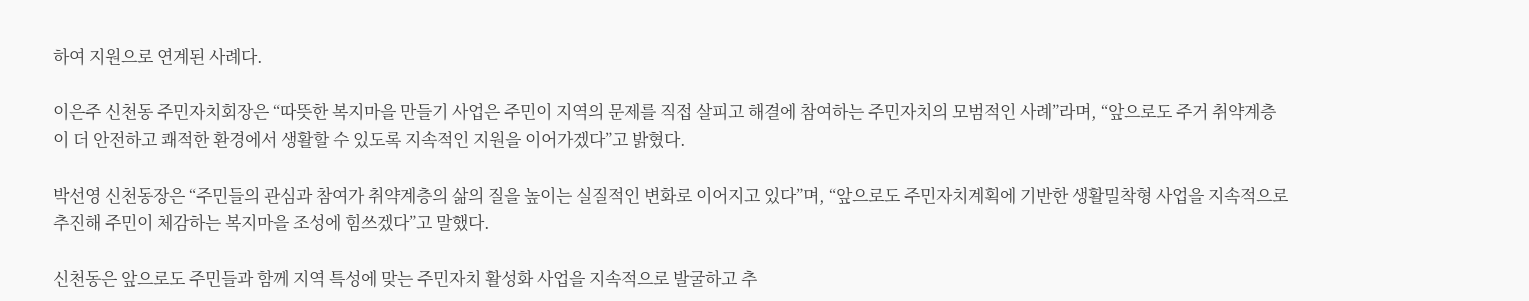하여 지원으로 연계된 사례다.

이은주 신천동 주민자치회장은 “따뜻한 복지마을 만들기 사업은 주민이 지역의 문제를 직접 살피고 해결에 참여하는 주민자치의 모범적인 사례”라며, “앞으로도 주거 취약계층이 더 안전하고 쾌적한 환경에서 생활할 수 있도록 지속적인 지원을 이어가겠다”고 밝혔다.

박선영 신천동장은 “주민들의 관심과 참여가 취약계층의 삶의 질을 높이는 실질적인 변화로 이어지고 있다”며, “앞으로도 주민자치계획에 기반한 생활밀착형 사업을 지속적으로 추진해 주민이 체감하는 복지마을 조성에 힘쓰겠다”고 말했다.

신천동은 앞으로도 주민들과 함께 지역 특성에 맞는 주민자치 활성화 사업을 지속적으로 발굴하고 추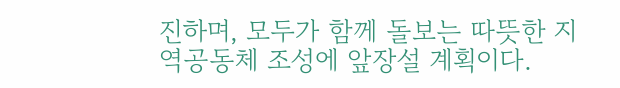진하며, 모두가 함께 돌보는 따뜻한 지역공동체 조성에 앞장설 계획이다.